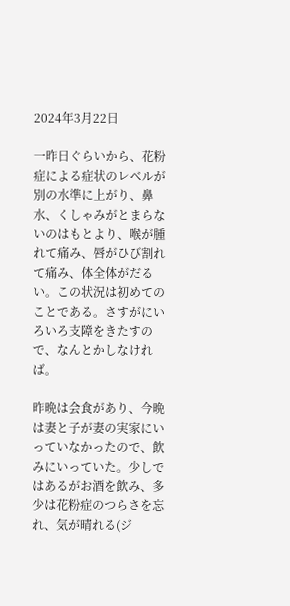2024年3月22日

一昨日ぐらいから、花粉症による症状のレベルが別の水準に上がり、鼻水、くしゃみがとまらないのはもとより、喉が腫れて痛み、唇がひび割れて痛み、体全体がだるい。この状況は初めてのことである。さすがにいろいろ支障をきたすので、なんとかしなければ。

昨晩は会食があり、今晩は妻と子が妻の実家にいっていなかったので、飲みにいっていた。少しではあるがお酒を飲み、多少は花粉症のつらさを忘れ、気が晴れる(ジ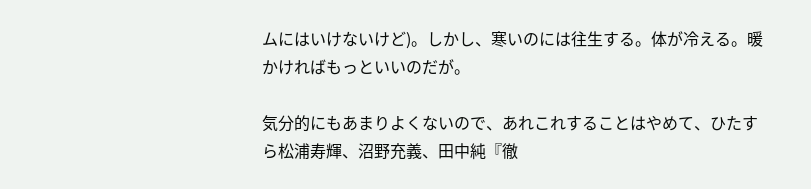ムにはいけないけど)。しかし、寒いのには往生する。体が冷える。暖かければもっといいのだが。

気分的にもあまりよくないので、あれこれすることはやめて、ひたすら松浦寿輝、沼野充義、田中純『徹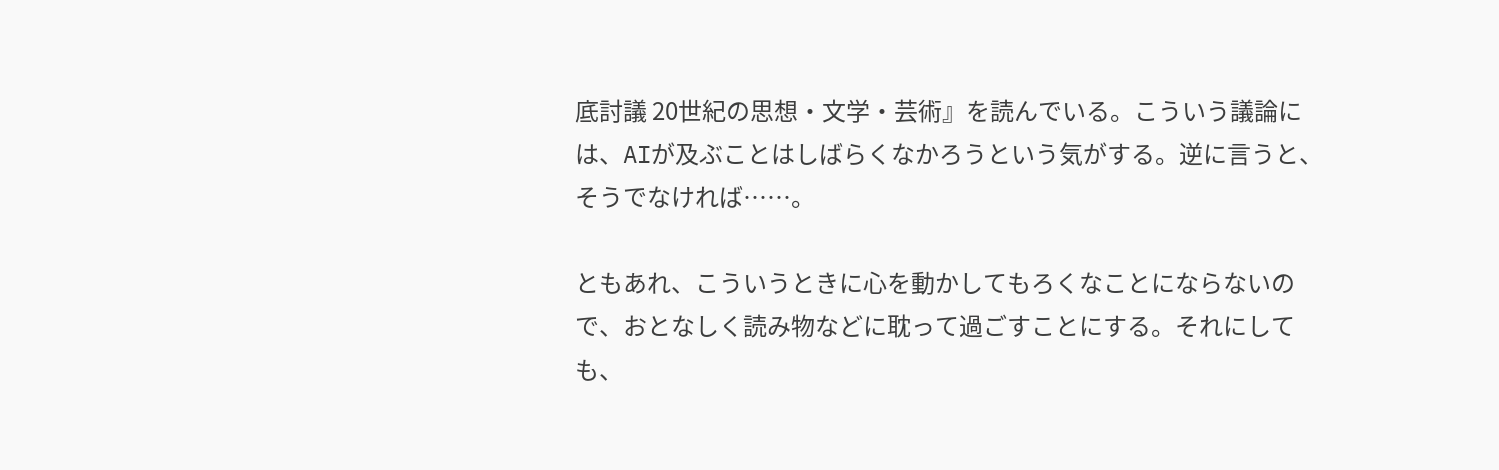底討議 20世紀の思想・文学・芸術』を読んでいる。こういう議論には、AIが及ぶことはしばらくなかろうという気がする。逆に言うと、そうでなければ……。

ともあれ、こういうときに心を動かしてもろくなことにならないので、おとなしく読み物などに耽って過ごすことにする。それにしても、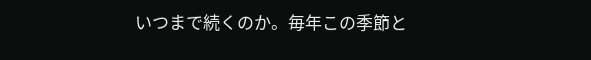いつまで続くのか。毎年この季節と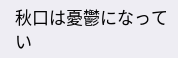秋口は憂鬱になってい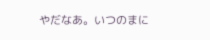やだなあ。いつのまに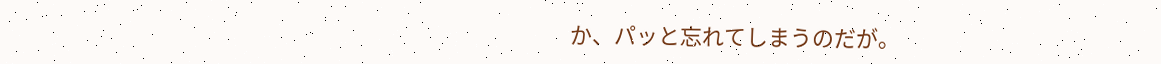か、パッと忘れてしまうのだが。